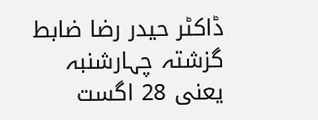ڈاکٹر حیدر رضا ضابط
گزشتہ چہارشنبہ یعنی 28 اگست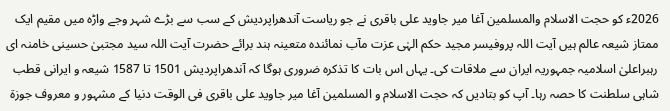2026ء کو حجت الاسلام والمسلمین آغا میر جاوید علی باقری نے جو ریاست آندھراپردیش کے سب سے بڑے شہر وجے واڑہ میں مقیم ایک ممتاز شیعہ عالم ہیں آیت اللہ پروفیسر مجید حکم الہٰی عزت مآب نمائندہ متعینہ ہند برائے حضرت آیت اللہ سید مجتبیٰ حسینی خامنہ ای رہبراعلیٰ اسلامیہ جمہوریہ ایران سے ملاقات کی۔ یہاں اس بات کا تذکرہ ضروری ہوگا کہ آندھراپردیش 1501 تا 1587 شیعہ و ایرانی قطب شاہی سلطنت کا حصہ رہا۔ آپ کو بتادیں کہ حجت الاسلام و المسلمین آغا میر جاوید علی باقری فی الوقت دنیا کے مشہور و معروف جوزۃ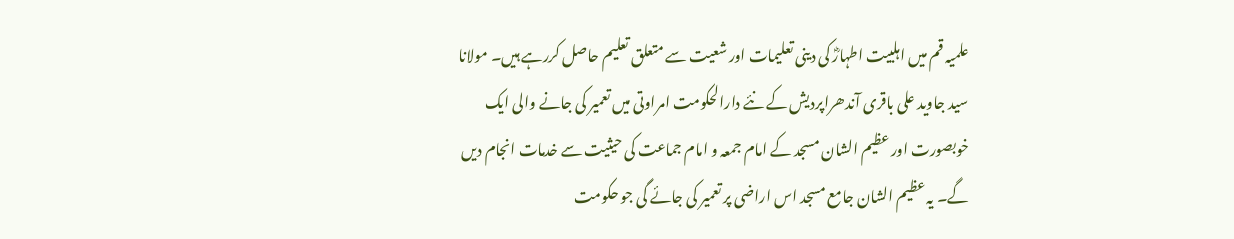علمیہ قم میں اہلبیت اطہارؓ کی دینی تعلیمات اور شعیت سے متعلق تعلیم حاصل کررہے ہیں۔ مولانا سید جاوید علی باقری آندھراپردیش کے نئے دارالحکومت امراوتی میں تعمیر کی جانے والی ایک خوبصورت اور عظیم الشان مسجد کے امام جمعہ و امام جماعت کی حیثیت سے خدمات انجام دیں گے۔ یہ عظیم الشان جامع مسجد اس اراضی پر تعمیر کی جائے گی جو حکومت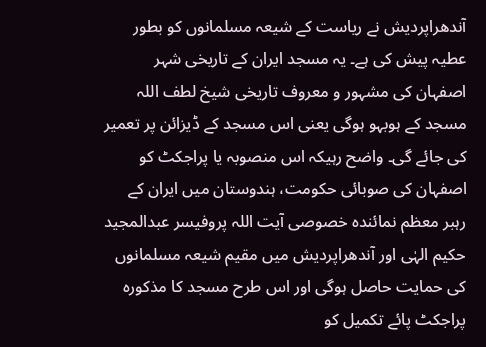آندھراپردیش نے ریاست کے شیعہ مسلمانوں کو بطور عطیہ پیش کی ہے۔ یہ مسجد ایران کے تاریخی شہر اصفہان کی مشہور و معروف تاریخی شیخ لطف اللہ مسجد کے ہوبہو ہوگی یعنی اس مسجد کے ڈیزائن پر تعمیر کی جائے گی۔ واضح رہیکہ اس منصوبہ یا پراجکٹ کو اصفہان کی صوبائی حکومت، ہندوستان میں ایران کے رہبر معظم نمائندہ خصوصی آیت اللہ پروفیسر عبدالمجید حکیم الہٰی اور آندھراپردیش میں مقیم شیعہ مسلمانوں کی حمایت حاصل ہوگی اور اس طرح مسجد کا مذکورہ پراجکٹ پائے تکمیل کو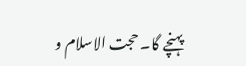پہنچے گا۔ حجت الاسلام و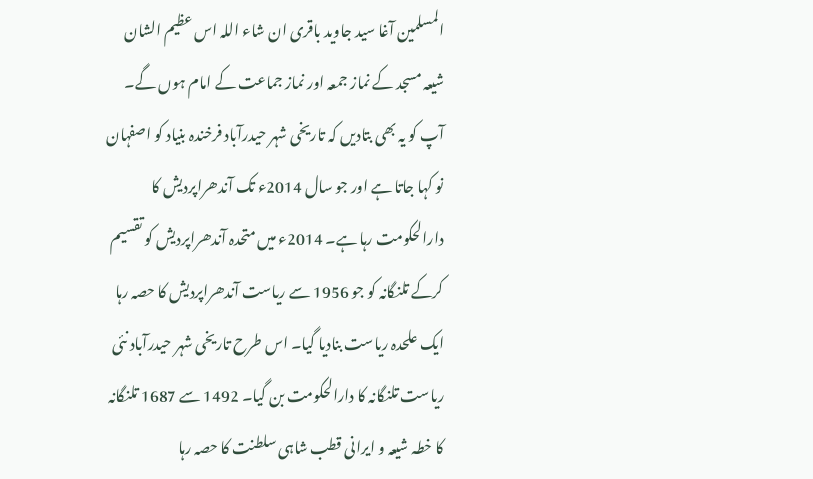المسلمین آغا سید جاوید باقری ان شاء اللہ اس عظیم الشان شیعہ مسجد کے نماز جمعہ اور نماز جماعت کے امام ہوں گے۔ آپ کو یہ بھی بتادیں کہ تاریخی شہر حیدرآباد فرخندہ بنیاد کو اصفہان نو کہا جاتا ہے اور جو سال 2014ء تک آندھراپردیش کا دارالحکومت رہا ہے۔ 2014ء میں متحدہ آندھراپردیش کو تقسیم کرکے تلنگانہ کو جو 1956 سے ریاست آندھراپردیش کا حصہ رہا ایک علحدہ ریاست بنادیا گیا۔ اس طرح تاریخی شہر حیدرآباد نئی ریاست تلنگانہ کا دارالحکومت بن گیا۔ 1492 سے 1687 تلنگانہ کا خطہ شیعہ و ایرانی قطب شاہی سلطنت کا حصہ رہا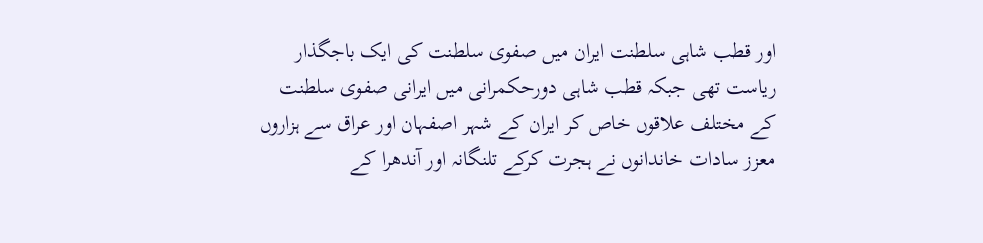اور قطب شاہی سلطنت ایران میں صفوی سلطنت کی ایک باجگذار ریاست تھی جبکہ قطب شاہی دورحکمرانی میں ایرانی صفوی سلطنت کے مختلف علاقوں خاص کر ایران کے شہر اصفہان اور عراق سے ہزاروں معزز سادات خاندانوں نے ہجرت کرکے تلنگانہ اور آندھرا کے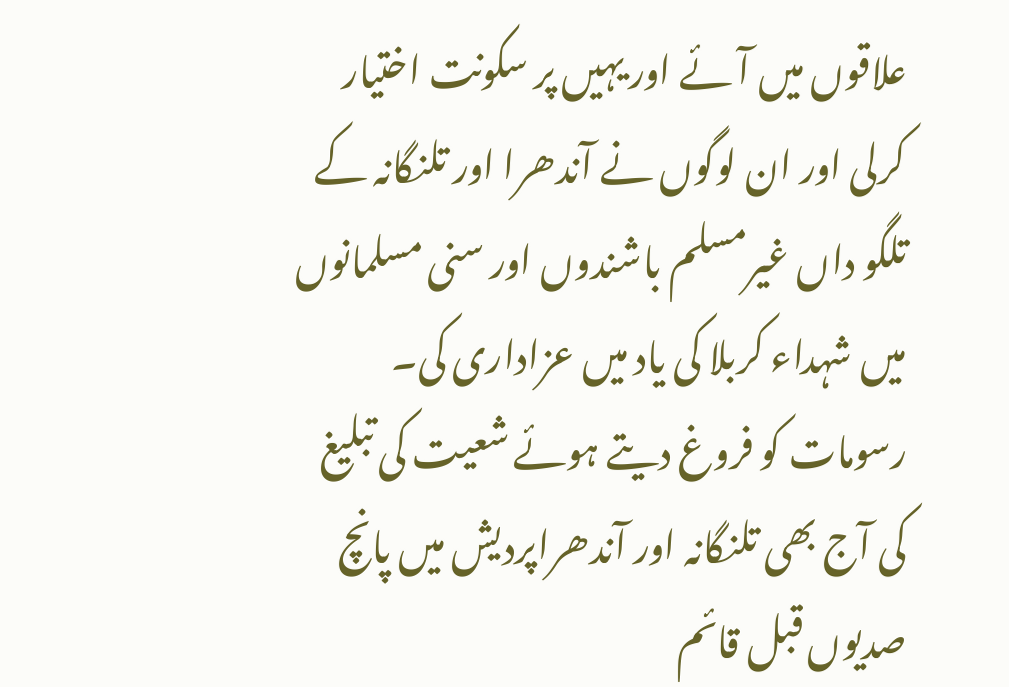علاقوں میں آئے اور یہیں پر سکونت اختیار کرلی اور ان لوگوں نے آندھرا اور تلنگانہ کے تلگو داں غیرمسلم باشندوں اور سنی مسلمانوں میں شہداء کربلا کی یاد میں عزاداری کی۔ رسومات کو فروغ دیتے ہوئے شعیت کی تبلیغ کی آج بھی تلنگانہ اور آندھراپردیش میں پانچ صدیوں قبل قائم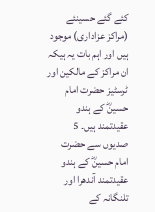کئے گئے حسینئے (مراکز عزاداری) موجود ہیں اور اہم بات یہ ہیکہ ان مراکز کے مالکین اور ٹرسٹیز حضرت امام حسینؓ کے ہندو عقیدتمند ہیں۔ 5 صدیوں سے حضرت امام حسینؓ کے ہندو عقیدتمند آندھرا اور تلنگانہ کے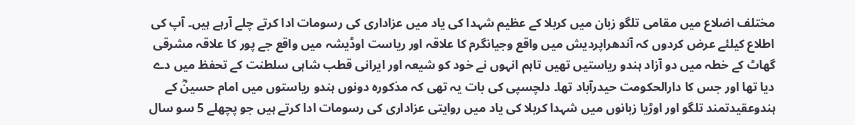مختلف اضلاع میں مقامی تلگو زبان میں کربلا کے عظیم شہدا کی یاد میں عزاداری کی رسومات ادا کرتے چلے آرہے ہیں۔ آپ کی اطلاع کیلئے عرض کردوں کہ آندھراپردیش میں واقع وجیانگرم کا علاقہ اور ریاست اوڈیشہ میں واقع جے پور کا علاقہ مشرقی گھاٹ کے خطہ میں دو آزاد ہندو ریاستیں تھیں تاہم انہوں نے خود کو شیعہ اور ایرانی قطب شاہی سلطنت کے تحفظ میں دے دیا تھا اور جس کا دارالحکومت حیدرآباد تھا۔ دلچسپی کی بات یہ تھی کہ مذکورہ دونوں ہندو ریاستوں میں امام حسینؓ کے ہندوعقیدتمند تلگو اور اوڑیا زبانوں میں شہدا کربلا کی یاد میں روایتی عزاداری کی رسومات ادا کرتے ہیں جو پچھلے 5 سو سال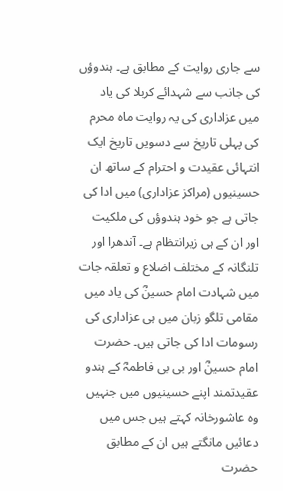سے جاری روایت کے مطابق ہے۔ ہندوؤں کی جانب سے شہدائے کربلا کی یاد میں عزاداری کی یہ روایت ماہ محرم کی پہلی تاریخ سے دسویں تاریخ ایک انتہائی عقیدت و احترام کے ساتھ ان حسینیوں (مراکز عزاداری) میں ادا کی جاتی ہے جو خود ہندوؤں کی ملکیت اور ان کے ہی زیرانتظام ہے۔ آندھرا اور تلنگانہ کے مختلف اضلاع و تعلقہ جات میں شہادت امام حسینؓ کی یاد میں مقامی تلگو زبان میں ہی عزاداری کی رسومات ادا کی جاتی ہیں۔ حضرت امام حسینؓ اور بی بی فاطمہؓ کے ہندو عقیدتمند اپنے حسینیوں میں جنہیں وہ عاشورخانہ کہتے ہیں جس میں دعائیں مانگتے ہیں ان کے مطابق حضرت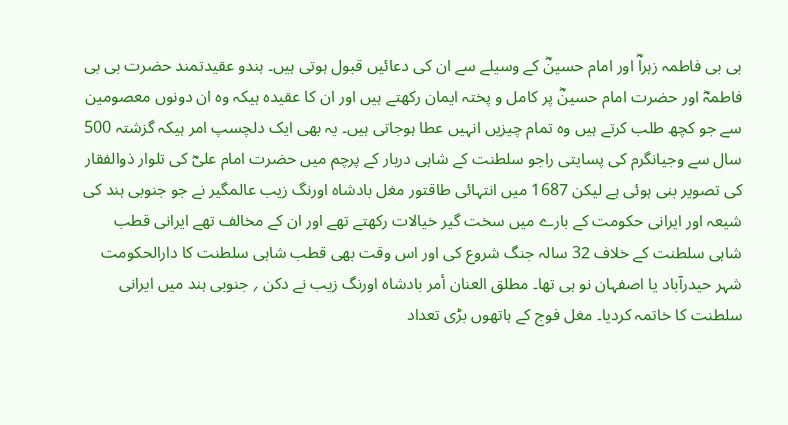بی بی فاطمہ زہراؓ اور امام حسینؓ کے وسیلے سے ان کی دعائیں قبول ہوتی ہیں۔ ہندو عقیدتمند حضرت بی بی فاطمہؓ اور حضرت امام حسینؓ پر کامل و پختہ ایمان رکھتے ہیں اور ان کا عقیدہ ہیکہ وہ ان دونوں معصومین سے جو کچھ طلب کرتے ہیں وہ تمام چیزیں انہیں عطا ہوجاتی ہیں۔ یہ بھی ایک دلچسپ امر ہیکہ گزشتہ 500 سال سے وجیانگرم کی پسایتی راجو سلطنت کے شاہی دربار کے پرچم میں حضرت امام علیؓ کی تلوار ذوالفقار کی تصویر بنی ہوئی ہے لیکن 1687 میں انتہائی طاقتور مغل بادشاہ اورنگ زیب عالمگیر نے جو جنوبی ہند کی شیعہ اور ایرانی حکومت کے بارے میں سخت گیر خیالات رکھتے تھے اور ان کے مخالف تھے ایرانی قطب شاہی سلطنت کے خلاف 32 سالہ جنگ شروع کی اور اس وقت بھی قطب شاہی سلطنت کا دارالحکومت شہر حیدرآباد یا اصفہان نو ہی تھا۔ مطلق العنان أمر بادشاہ اورنگ زیب نے دکن ؍ جنوبی ہند میں ایرانی سلطنت کا خاتمہ کردیا۔ مغل فوج کے ہاتھوں بڑی تعداد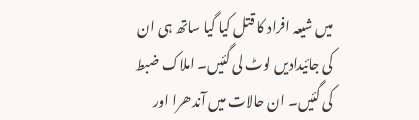میں شیعہ افراد کا قتل کیا گیا ساتھ ہی ان کی جائیدادیں لوٹ لی گئیں۔ املاک ضبط کی گئیں۔ ان حالات میں آندھرا اور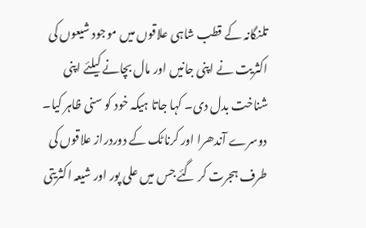تلنگانہ کے قطب شاہی علاقوں میں موجود شیعوں کی اکثریت نے اپنی جانیں اور مال بچانے کیلئے اپنی شناخت بدل دی۔ کہا جاتا ہیکہ خود کو سنی ظاہر کیا۔ دوسرے آندھرا اور کرناٹک کے دوردراز علاقوں کی طرف ہجرت کر گئے جس میں علی پور اور شیعہ اکثریتی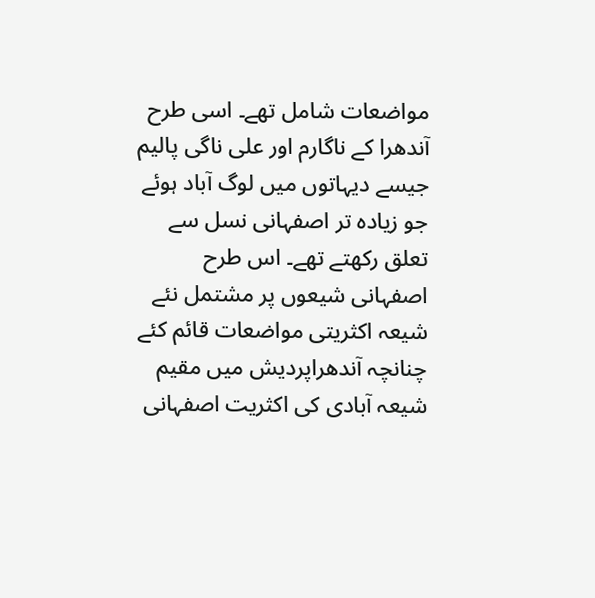مواضعات شامل تھے۔ اسی طرح آندھرا کے ناگارم اور علی ناگی پالیم جیسے دیہاتوں میں لوگ آباد ہوئے جو زیادہ تر اصفہانی نسل سے تعلق رکھتے تھے۔ اس طرح اصفہانی شیعوں پر مشتمل نئے شیعہ اکثریتی مواضعات قائم کئے چنانچہ آندھراپردیش میں مقیم شیعہ آبادی کی اکثریت اصفہانی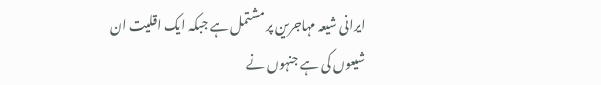ایرانی شیعہ مہاجرین پر مشتمل ہے جبکہ ایک اقلیت ان شیعوں کی ہے جنہوں نے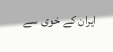ایران کے خوی سے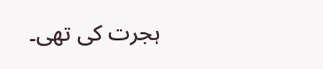ہجرت کی تھی۔